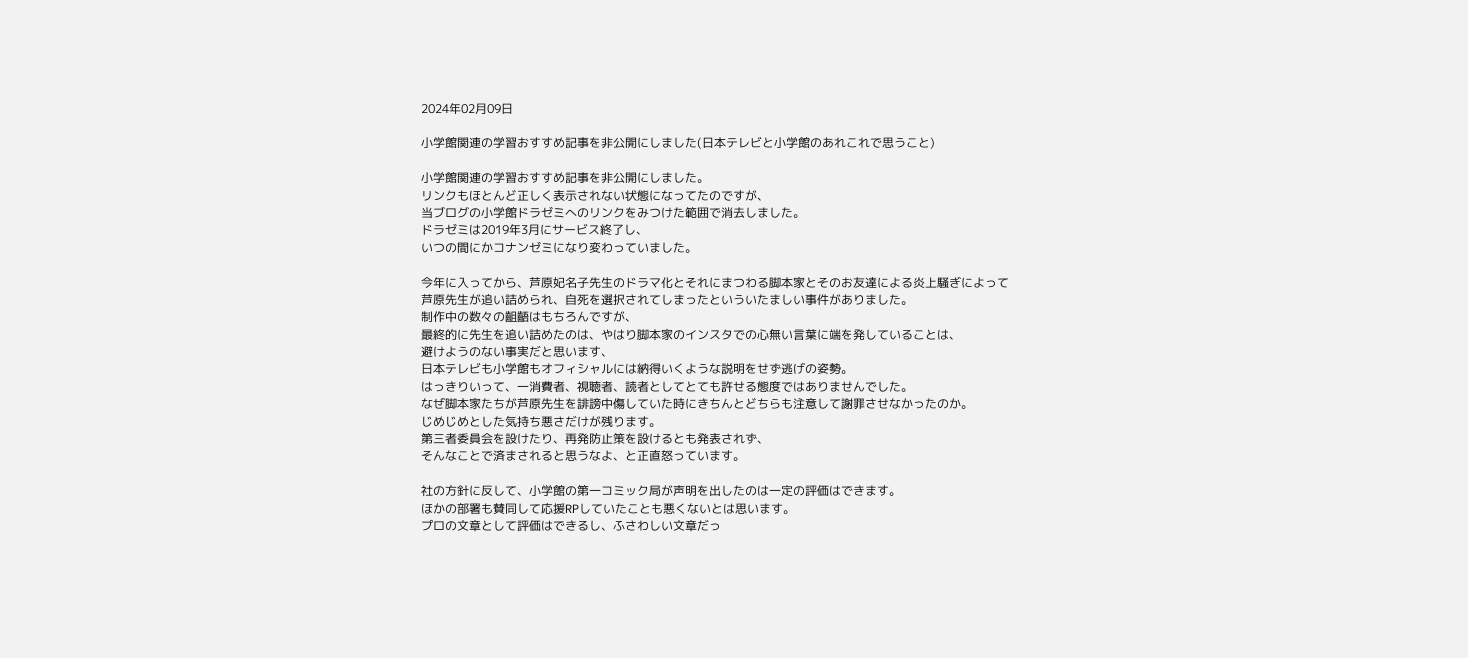2024年02月09日

小学館関連の学習おすすめ記事を非公開にしました(日本テレビと小学館のあれこれで思うこと)

小学館関連の学習おすすめ記事を非公開にしました。
リンクもほとんど正しく表示されない状態になってたのですが、
当ブログの小学館ドラゼミへのリンクをみつけた範囲で消去しました。
ドラゼミは2019年3月にサービス終了し、
いつの間にかコナンゼミになり変わっていました。

今年に入ってから、芦原妃名子先生のドラマ化とそれにまつわる脚本家とそのお友達による炎上騒ぎによって
芦原先生が追い詰められ、自死を選択されてしまったといういたましい事件がありました。
制作中の数々の齟齬はもちろんですが、
最終的に先生を追い詰めたのは、やはり脚本家のインスタでの心無い言葉に端を発していることは、
避けようのない事実だと思います、
日本テレビも小学館もオフィシャルには納得いくような説明をせず逃げの姿勢。
はっきりいって、一消費者、視聴者、読者としてとても許せる態度ではありませんでした。
なぜ脚本家たちが芦原先生を誹謗中傷していた時にきちんとどちらも注意して謝罪させなかったのか。
じめじめとした気持ち悪さだけが残ります。
第三者委員会を設けたり、再発防止策を設けるとも発表されず、
そんなことで済まされると思うなよ、と正直怒っています。

社の方針に反して、小学館の第一コミック局が声明を出したのは一定の評価はできます。
ほかの部署も賛同して応援RPしていたことも悪くないとは思います。
プロの文章として評価はできるし、ふさわしい文章だっ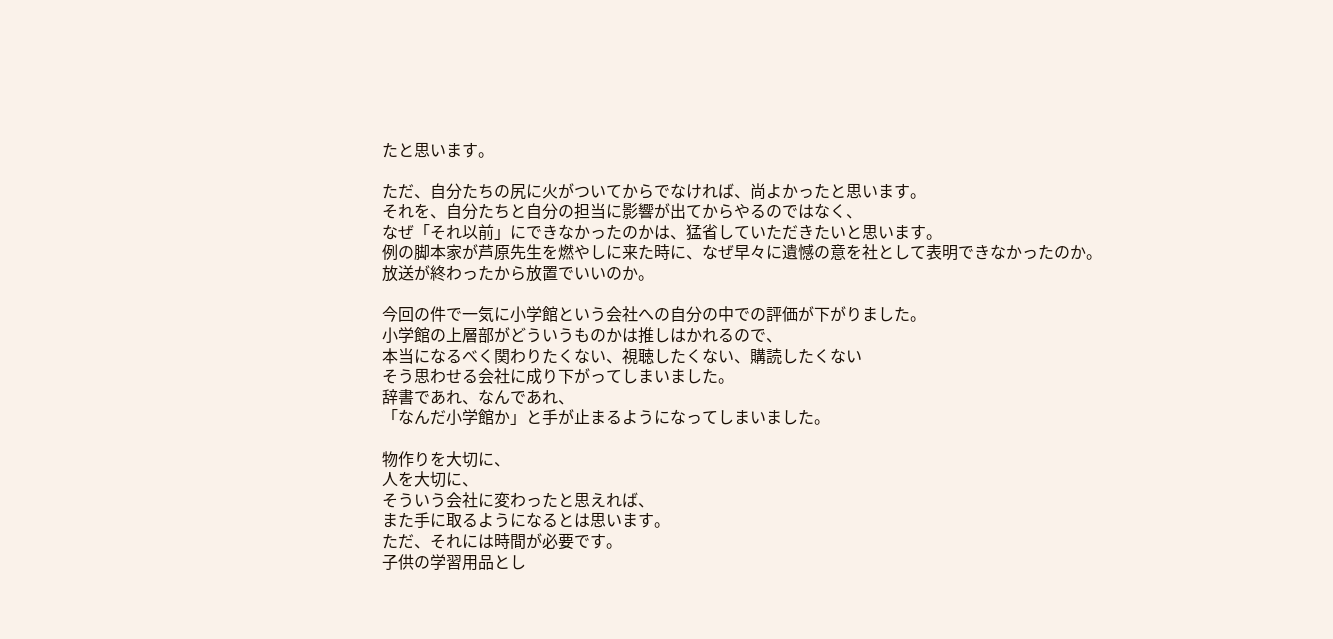たと思います。

ただ、自分たちの尻に火がついてからでなければ、尚よかったと思います。
それを、自分たちと自分の担当に影響が出てからやるのではなく、
なぜ「それ以前」にできなかったのかは、猛省していただきたいと思います。
例の脚本家が芦原先生を燃やしに来た時に、なぜ早々に遺憾の意を社として表明できなかったのか。
放送が終わったから放置でいいのか。

今回の件で一気に小学館という会社への自分の中での評価が下がりました。
小学館の上層部がどういうものかは推しはかれるので、
本当になるべく関わりたくない、視聴したくない、購読したくない
そう思わせる会社に成り下がってしまいました。
辞書であれ、なんであれ、
「なんだ小学館か」と手が止まるようになってしまいました。

物作りを大切に、
人を大切に、
そういう会社に変わったと思えれば、
また手に取るようになるとは思います。
ただ、それには時間が必要です。
子供の学習用品とし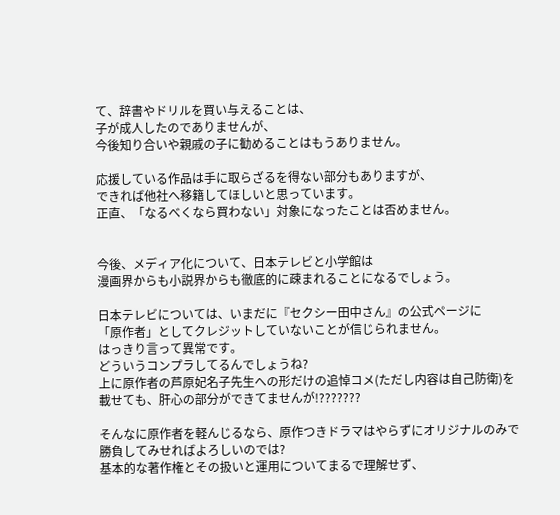て、辞書やドリルを買い与えることは、
子が成人したのでありませんが、
今後知り合いや親戚の子に勧めることはもうありません。

応援している作品は手に取らざるを得ない部分もありますが、
できれば他社へ移籍してほしいと思っています。
正直、「なるべくなら買わない」対象になったことは否めません。


今後、メディア化について、日本テレビと小学館は
漫画界からも小説界からも徹底的に疎まれることになるでしょう。

日本テレビについては、いまだに『セクシー田中さん』の公式ページに
「原作者」としてクレジットしていないことが信じられません。
はっきり言って異常です。
どういうコンプラしてるんでしょうね?
上に原作者の芦原妃名子先生への形だけの追悼コメ(ただし内容は自己防衛)を
載せても、肝心の部分ができてませんが!???????

そんなに原作者を軽んじるなら、原作つきドラマはやらずにオリジナルのみで勝負してみせればよろしいのでは?
基本的な著作権とその扱いと運用についてまるで理解せず、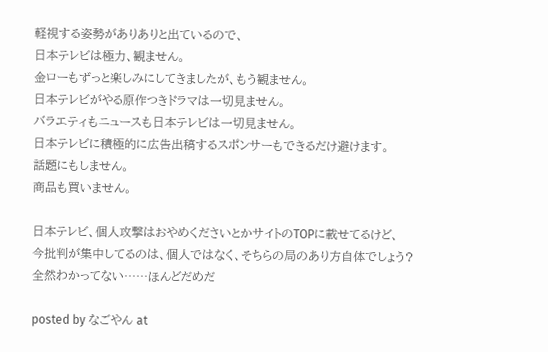軽視する姿勢がありありと出ているので、
日本テレビは極力、観ません。
金ローもずっと楽しみにしてきましたが、もう観ません。
日本テレビがやる原作つきドラマは一切見ません。
バラエティもニュースも日本テレビは一切見ません。
日本テレビに積極的に広告出稿するスポンサーもできるだけ避けます。
話題にもしません。
商品も買いません。

日本テレビ、個人攻撃はおやめくださいとかサイトのTOPに載せてるけど、
今批判が集中してるのは、個人ではなく、そちらの局のあり方自体でしょう?
全然わかってない……ほんどだめだ

posted by なごやん at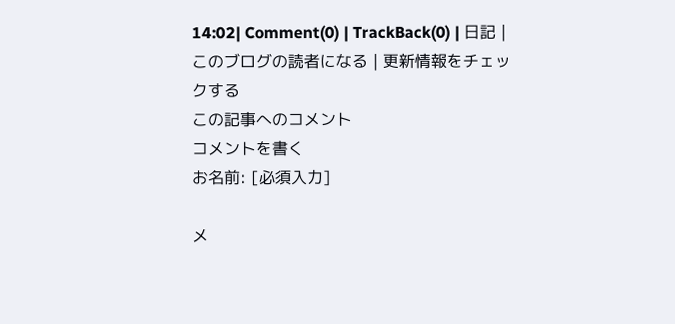14:02| Comment(0) | TrackBack(0) | 日記 | このブログの読者になる | 更新情報をチェックする
この記事へのコメント
コメントを書く
お名前: [必須入力]

メ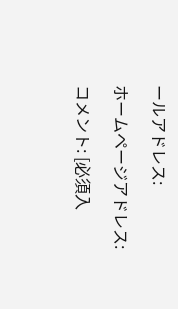ールアドレス:

ホームページアドレス:

コメント: [必須入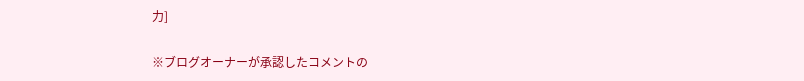力]

※ブログオーナーが承認したコメントの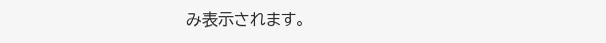み表示されます。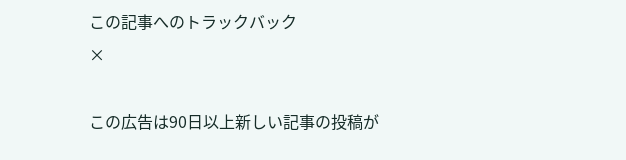この記事へのトラックバック
×

この広告は90日以上新しい記事の投稿が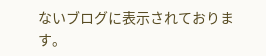ないブログに表示されております。